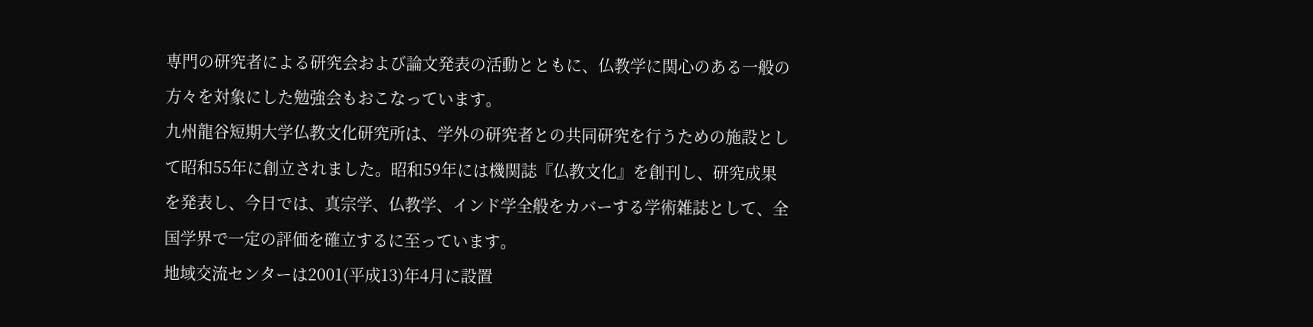専門の研究者による研究会および論文発表の活動とともに、仏教学に関心のある一般の方々を対象にした勉強会もおこなっています。
九州龍谷短期大学仏教文化研究所は、学外の研究者との共同研究を行うための施設として昭和55年に創立されました。昭和59年には機関誌『仏教文化』を創刊し、研究成果を発表し、今日では、真宗学、仏教学、インド学全般をカバーする学術雑誌として、全国学界で一定の評価を確立するに至っています。
地域交流センターは2001(平成13)年4月に設置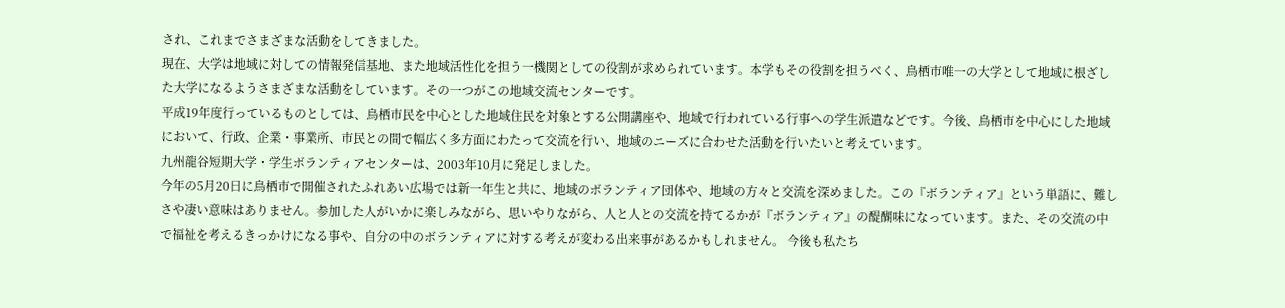され、これまでさまざまな活動をしてきました。
現在、大学は地域に対しての情報発信基地、また地域活性化を担う一機関としての役割が求められています。本学もその役割を担うべく、鳥栖市唯一の大学として地域に根ざした大学になるようさまざまな活動をしています。その一つがこの地域交流センターです。
平成19年度行っているものとしては、鳥栖市民を中心とした地域住民を対象とする公開講座や、地域で行われている行事への学生派遣などです。今後、鳥栖市を中心にした地域において、行政、企業・事業所、市民との間で幅広く多方面にわたって交流を行い、地域のニーズに合わせた活動を行いたいと考えています。
九州龍谷短期大学・学生ボランティアセンターは、2003年10月に発足しました。
今年の5月20日に鳥栖市で開催されたふれあい広場では新一年生と共に、地域のボランティア団体や、地域の方々と交流を深めました。この『ボランティア』という単語に、難しさや凄い意味はありません。参加した人がいかに楽しみながら、思いやりながら、人と人との交流を持てるかが『ボランティア』の醍醐味になっています。また、その交流の中で福祉を考えるきっかけになる事や、自分の中のボランティアに対する考えが変わる出来事があるかもしれません。 今後も私たち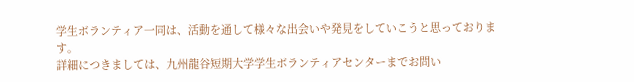学生ボランティア一同は、活動を通して様々な出会いや発見をしていこうと思っております。
詳細につきましては、九州龍谷短期大学学生ボランティアセンターまでお問い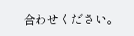合わせください。